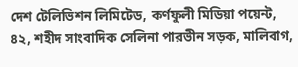দেশ টেলিভিশন লিমিটেড, কর্ণফুলী মিডিয়া পয়েন্ট, ৪২, শহীদ সাংবাদিক সেলিনা পারভীন সড়ক, মালিবাগ,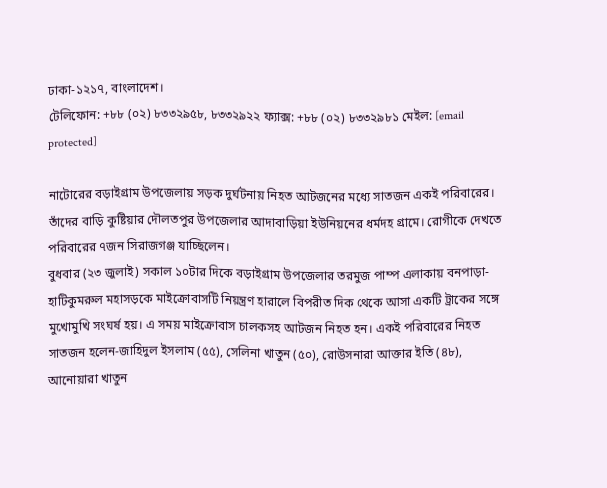ঢাকা-১২১৭, বাংলাদেশ।
টেলিফোন: +৮৮ (০২) ৮৩৩২৯৫৮, ৮৩৩২৯২২ ফ্যাক্স: +৮৮ (০২) ৮৩৩২৯৮১ মেইল: [email protected]

নাটোরের বড়াইগ্রাম উপজেলায় সড়ক দুর্ঘটনায় নিহত আটজনের মধ্যে সাতজন একই পরিবারের। তাঁদের বাড়ি কুষ্টিয়ার দৌলতপুর উপজেলার আদাবাড়িয়া ইউনিয়নের ধর্মদহ গ্রামে। রোগীকে দেখতে পরিবারের ৭জন সিরাজগঞ্জ যাচ্ছিলেন।
বুধবার (২৩ জুলাই) সকাল ১০টার দিকে বড়াইগ্রাম উপজেলার তরমুজ পাম্প এলাকায় বনপাড়া-হাটিকুমরুল মহাসড়কে মাইক্রোবাসটি নিয়ন্ত্রণ হারালে বিপরীত দিক থেকে আসা একটি ট্রাকের সঙ্গে মুখোমুখি সংঘর্ষ হয়। এ সময় মাইক্রোবাস চালকসহ আটজন নিহত হন। একই পরিবারের নিহত সাতজন হলেন-জাহিদুল ইসলাম (৫৫), সেলিনা খাতুন (৫০), রোউসনারা আক্তার ইতি (৪৮), আনোয়ারা খাতুন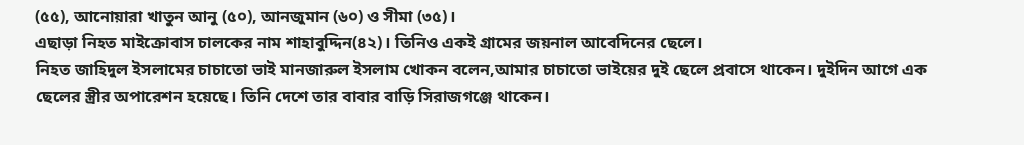(৫৫), আনোয়ারা খাতুন আনু (৫০), আনজুমান (৬০) ও সীমা (৩৫)।
এছাড়া নিহত মাইক্রোবাস চালকের নাম শাহাবুদ্দিন(৪২)। তিনিও একই গ্রামের জয়নাল আবেদিনের ছেলে।
নিহত জাহিদুল ইসলামের চাচাতো ভাই মানজারুল ইসলাম খোকন বলেন,আমার চাচাতো ভাইয়ের দুই ছেলে প্রবাসে থাকেন। দুইদিন আগে এক ছেলের স্ত্রীর অপারেশন হয়েছে। তিনি দেশে তার বাবার বাড়ি সিরাজগঞ্জে থাকেন।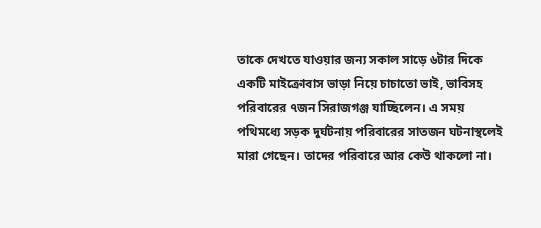তাকে দেখতে যাওয়ার জন্য সকাল সাড়ে ৬টার দিকে একটি মাইক্রোবাস ভাড়া নিয়ে চাচাতো ভাই, ভাবিসহ পরিবারের ৭জন সিরাজগঞ্জ যাচ্ছিলেন। এ সময় পথিমধ্যে সড়ক দুর্ঘটনায় পরিবারের সাতজন ঘটনাস্থলেই মারা গেছেন। তাদের পরিবারে আর কেউ থাকলো না।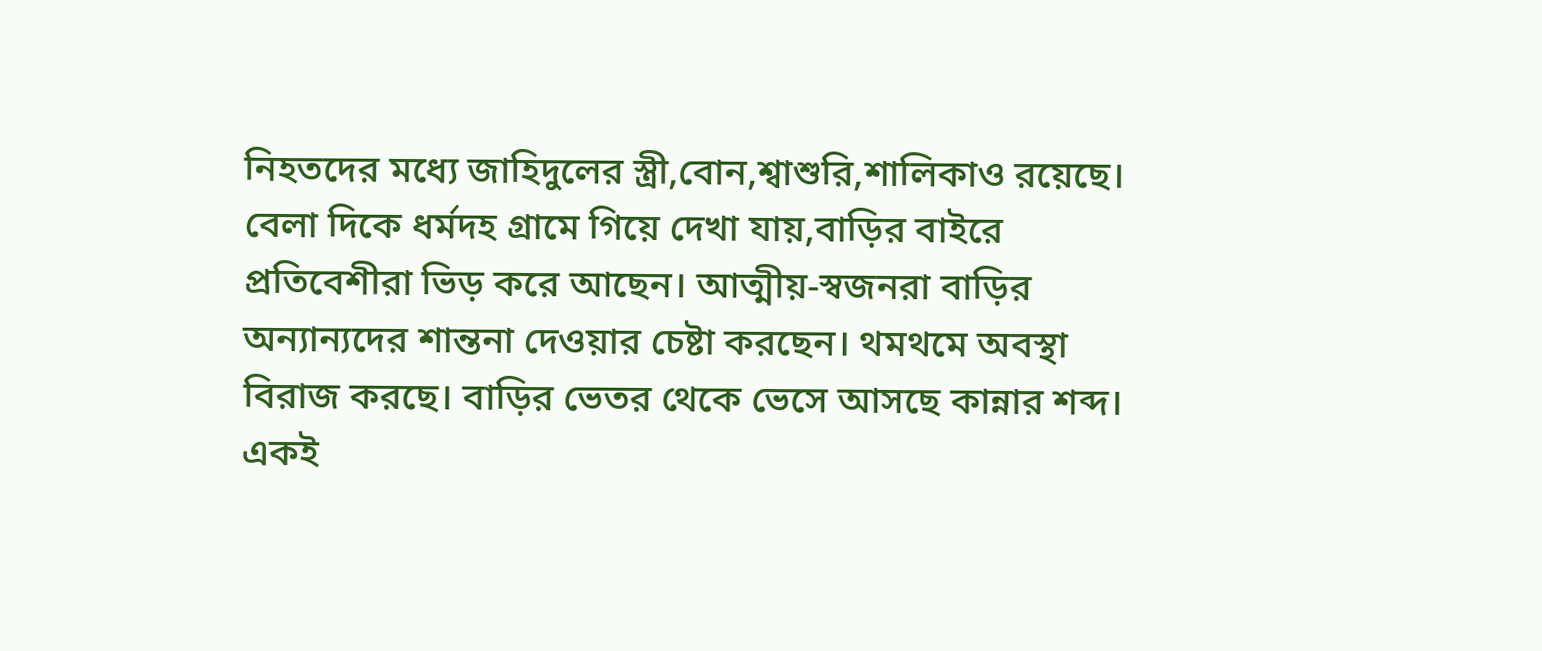নিহতদের মধ্যে জাহিদুলের স্ত্রী,বোন,শ্বাশুরি,শালিকাও রয়েছে।
বেলা দিকে ধর্মদহ গ্রামে গিয়ে দেখা যায়,বাড়ির বাইরে প্রতিবেশীরা ভিড় করে আছেন। আত্মীয়-স্বজনরা বাড়ির অন্যান্যদের শান্তনা দেওয়ার চেষ্টা করছেন। থমথমে অবস্থা বিরাজ করছে। বাড়ির ভেতর থেকে ভেসে আসছে কান্নার শব্দ। একই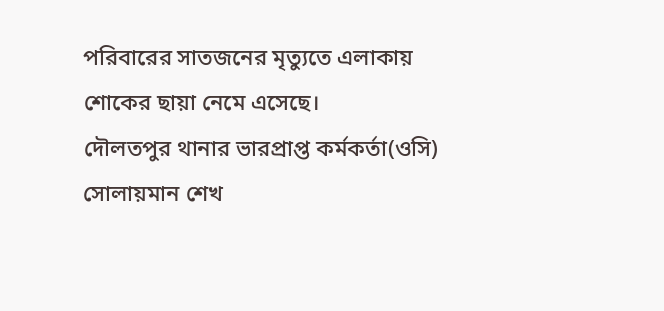পরিবারের সাতজনের মৃত্যুতে এলাকায় শোকের ছায়া নেমে এসেছে।
দৌলতপুর থানার ভারপ্রাপ্ত কর্মকর্তা(ওসি) সোলায়মান শেখ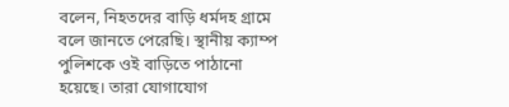বলেন, নিহতদের বাড়ি ধর্মদহ গ্রামে বলে জানতে পেরেছি। স্থানীয় ক্যাম্প পুলিশকে ওই বাড়িতে পাঠানো হয়েছে। তারা যোগাযোগ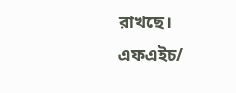রাখছে।
এফএইচ/